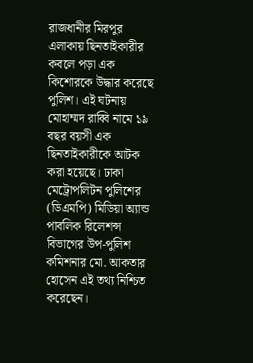রাজধানীর মিরপুর এলাকায় ছিনতাইকারীর কবলে পড়া এক কিশোরকে উদ্ধার করেছে পুলিশ। এই ঘটনায় মোহাম্মদ রাব্বি নামে ১৯ বছর বয়সী এক ছিনতাইকারীকে আটক করা হয়েছে। ঢাকা মেট্রোপলিটন পুলিশের (ডিএমপি) মিডিয়া অ্যান্ড পাবলিক রিলেশন্স বিভাগের উপ-পুলিশ কমিশনার মো. আকতার হোসেন এই তথ্য নিশ্চিত করেছেন।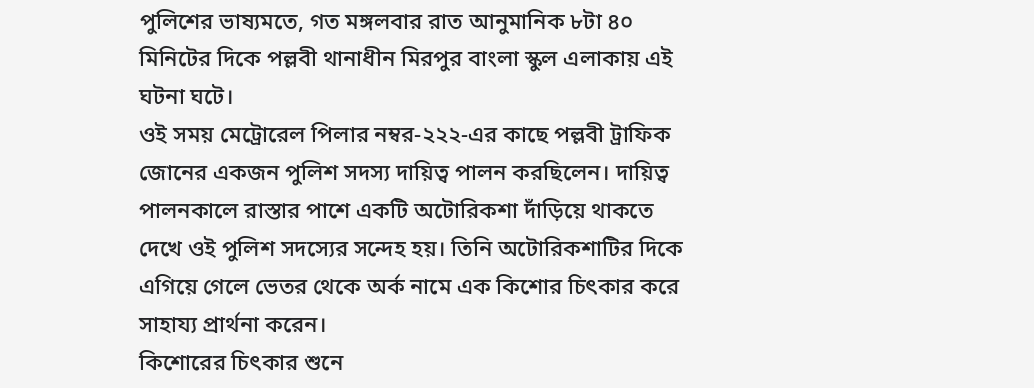পুলিশের ভাষ্যমতে, গত মঙ্গলবার রাত আনুমানিক ৮টা ৪০ মিনিটের দিকে পল্লবী থানাধীন মিরপুর বাংলা স্কুল এলাকায় এই ঘটনা ঘটে।
ওই সময় মেট্রোরেল পিলার নম্বর-২২২-এর কাছে পল্লবী ট্রাফিক জোনের একজন পুলিশ সদস্য দায়িত্ব পালন করছিলেন। দায়িত্ব পালনকালে রাস্তার পাশে একটি অটোরিকশা দাঁড়িয়ে থাকতে দেখে ওই পুলিশ সদস্যের সন্দেহ হয়। তিনি অটোরিকশাটির দিকে এগিয়ে গেলে ভেতর থেকে অর্ক নামে এক কিশোর চিৎকার করে সাহায্য প্রার্থনা করেন।
কিশোরের চিৎকার শুনে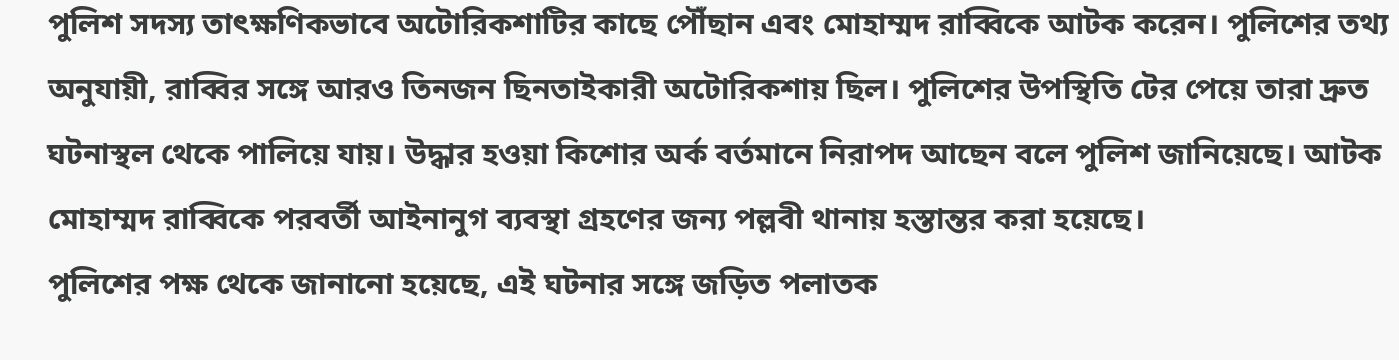পুলিশ সদস্য তাৎক্ষণিকভাবে অটোরিকশাটির কাছে পৌঁছান এবং মোহাম্মদ রাব্বিকে আটক করেন। পুলিশের তথ্য অনুযায়ী, রাব্বির সঙ্গে আরও তিনজন ছিনতাইকারী অটোরিকশায় ছিল। পুলিশের উপস্থিতি টের পেয়ে তারা দ্রুত ঘটনাস্থল থেকে পালিয়ে যায়। উদ্ধার হওয়া কিশোর অর্ক বর্তমানে নিরাপদ আছেন বলে পুলিশ জানিয়েছে। আটক মোহাম্মদ রাব্বিকে পরবর্তী আইনানুগ ব্যবস্থা গ্রহণের জন্য পল্লবী থানায় হস্তান্তর করা হয়েছে।
পুলিশের পক্ষ থেকে জানানো হয়েছে, এই ঘটনার সঙ্গে জড়িত পলাতক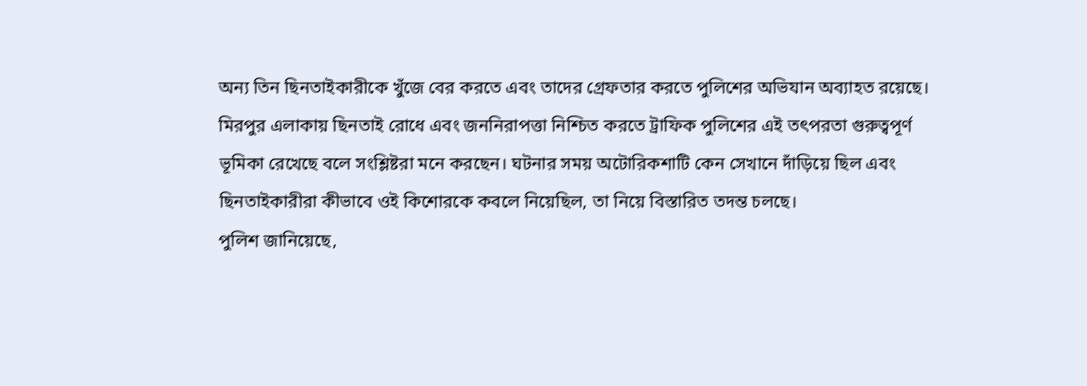অন্য তিন ছিনতাইকারীকে খুঁজে বের করতে এবং তাদের গ্রেফতার করতে পুলিশের অভিযান অব্যাহত রয়েছে। মিরপুর এলাকায় ছিনতাই রোধে এবং জননিরাপত্তা নিশ্চিত করতে ট্রাফিক পুলিশের এই তৎপরতা গুরুত্বপূর্ণ ভূমিকা রেখেছে বলে সংশ্লিষ্টরা মনে করছেন। ঘটনার সময় অটোরিকশাটি কেন সেখানে দাঁড়িয়ে ছিল এবং ছিনতাইকারীরা কীভাবে ওই কিশোরকে কবলে নিয়েছিল, তা নিয়ে বিস্তারিত তদন্ত চলছে।
পুলিশ জানিয়েছে,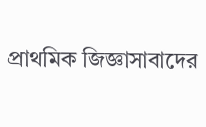প্রাথমিক জিজ্ঞাসাবাদের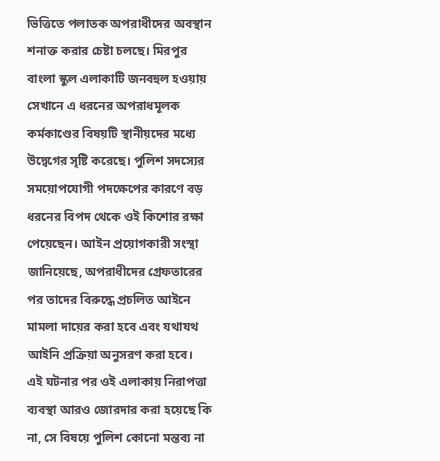ভিত্তিতে পলাতক অপরাধীদের অবস্থান শনাক্ত করার চেষ্টা চলছে। মিরপুর বাংলা স্কুল এলাকাটি জনবহুল হওয়ায় সেখানে এ ধরনের অপরাধমূলক কর্মকাণ্ডের বিষয়টি স্থানীয়দের মধ্যে উদ্বেগের সৃষ্টি করেছে। পুলিশ সদস্যের সময়োপযোগী পদক্ষেপের কারণে বড় ধরনের বিপদ থেকে ওই কিশোর রক্ষা পেয়েছেন। আইন প্রয়োগকারী সংস্থা জানিয়েছে, অপরাধীদের গ্রেফতারের পর তাদের বিরুদ্ধে প্রচলিত আইনে মামলা দায়ের করা হবে এবং যথাযথ আইনি প্রক্রিয়া অনুসরণ করা হবে।
এই ঘটনার পর ওই এলাকায় নিরাপত্তা ব্যবস্থা আরও জোরদার করা হয়েছে কি না, সে বিষয়ে পুলিশ কোনো মন্তব্য না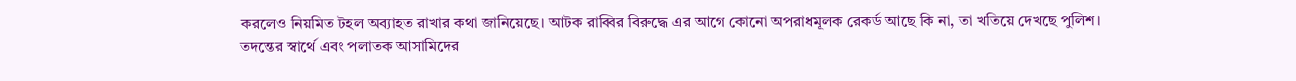করলেও নিয়মিত টহল অব্যাহত রাখার কথা জানিয়েছে। আটক রাব্বির বিরুদ্ধে এর আগে কোনো অপরাধমূলক রেকর্ড আছে কি না, তা খতিয়ে দেখছে পুলিশ। তদন্তের স্বার্থে এবং পলাতক আসামিদের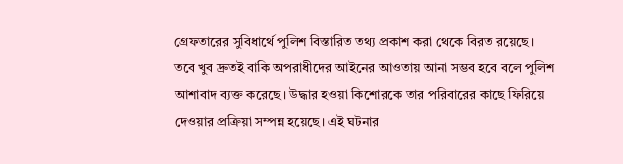গ্রেফতারের সুবিধার্থে পুলিশ বিস্তারিত তথ্য প্রকাশ করা থেকে বিরত রয়েছে।
তবে খুব দ্রুতই বাকি অপরাধীদের আইনের আওতায় আনা সম্ভব হবে বলে পুলিশ আশাবাদ ব্যক্ত করেছে। উদ্ধার হওয়া কিশোরকে তার পরিবারের কাছে ফিরিয়ে দেওয়ার প্রক্রিয়া সম্পন্ন হয়েছে। এই ঘটনার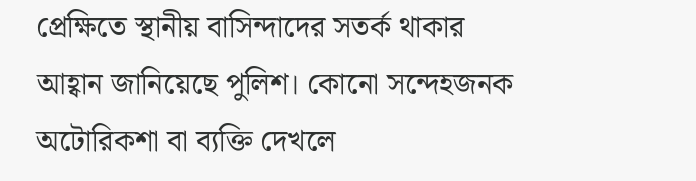প্রেক্ষিতে স্থানীয় বাসিন্দাদের সতর্ক থাকার আহ্বান জানিয়েছে পুলিশ। কোনো সন্দেহজনক অটোরিকশা বা ব্যক্তি দেখলে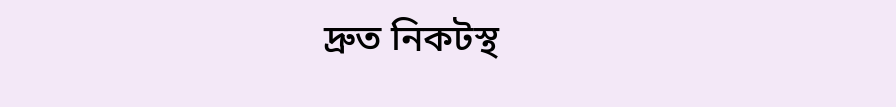দ্রুত নিকটস্থ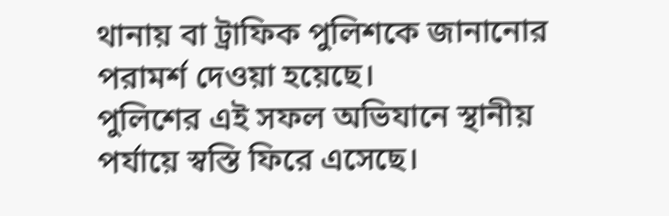থানায় বা ট্রাফিক পুলিশকে জানানোর পরামর্শ দেওয়া হয়েছে।
পুলিশের এই সফল অভিযানে স্থানীয় পর্যায়ে স্বস্তি ফিরে এসেছে।